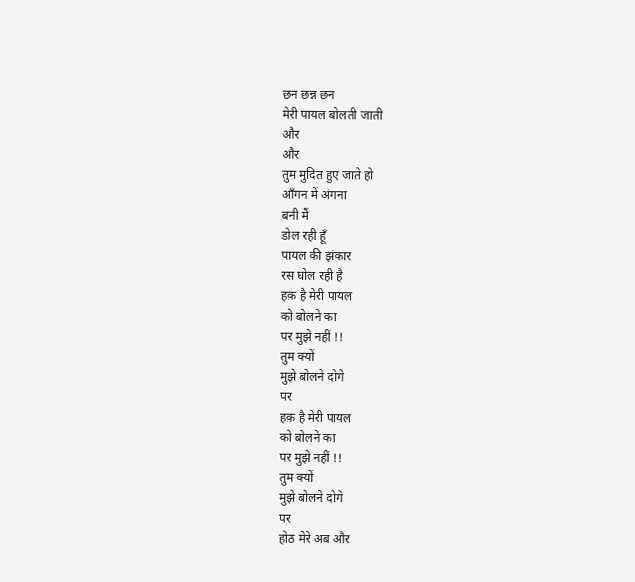छन छन्न छन
मेरी पायल बोलती जाती
और
और
तुम मुदित हुए जाते हो
आँगन में अंगना
बनी मैं
डोल रही हूँ
पायल की झंकार
रस घोल रही है
हक़ है मेरी पायल
को बोलने का
पर मुझे नहीं !!
तुम क्यों
मुझे बोलने दोगे
पर
हक़ है मेरी पायल
को बोलने का
पर मुझे नहीं !!
तुम क्यों
मुझे बोलने दोगे
पर
होठ मेरे अब और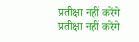प्रतीक्षा नहीं करेंगे
प्रतीक्षा नहीं करेंगे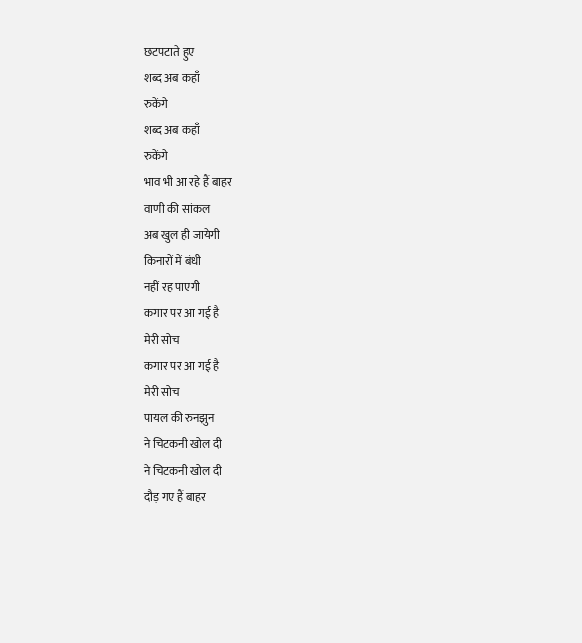छटपटाते हुए
शब्द अब कहाँ
रुकेंगे
शब्द अब कहाँ
रुकेंगे
भाव भी आ रहे हैं बाहर
वाणी की सांकल
अब खुल ही जायेगी
किनारों में बंधी
नहीं रह पाएगी
कगार पर आ गई है
मेरी सोच
कगार पर आ गई है
मेरी सोच
पायल की रुनझुन
ने चिटकनी खोल दी
ने चिटकनी खोल दी
दौड़ गए हैं बाहर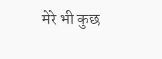मेरे भी कुछ